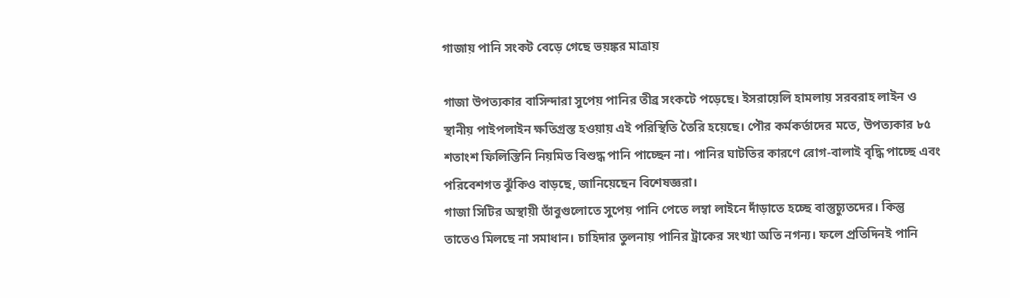গাজায় পানি সংকট বেড়ে গেছে ভয়ঙ্কর মাত্রায়

গাজা উপত্যকার বাসিন্দারা সুপেয় পানির তীব্র সংকটে পড়েছে। ইসরায়েলি হামলায় সরবরাহ লাইন ও স্থানীয় পাইপলাইন ক্ষতিগ্রস্ত হওয়ায় এই পরিস্থিতি তৈরি হয়েছে। পৌর কর্মকর্তাদের মতে, উপত্যকার ৮৫ শতাংশ ফিলিস্তিনি নিয়মিত বিশুদ্ধ পানি পাচ্ছেন না। পানির ঘাটতির কারণে রোগ-বালাই বৃদ্ধি পাচ্ছে এবং পরিবেশগত ঝুঁকিও বাড়ছে, জানিয়েছেন বিশেষজ্ঞরা।
গাজা সিটির অস্থায়ী তাঁবুগুলোতে সুপেয় পানি পেতে লম্বা লাইনে দাঁড়াতে হচ্ছে বাস্তুচ্যুতদের। কিন্তু তাতেও মিলছে না সমাধান। চাহিদার তুলনায় পানির ট্রাকের সংখ্যা অতি নগন্য। ফলে প্রতিদিনই পানি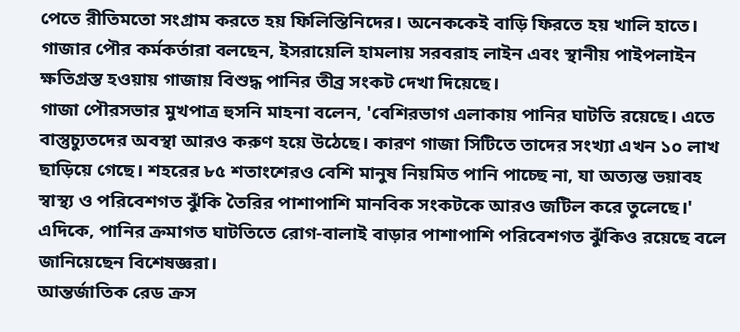পেতে রীতিমতো সংগ্রাম করতে হয় ফিলিস্তিনিদের। অনেককেই বাড়ি ফিরতে হয় খালি হাতে।
গাজার পৌর কর্মকর্তারা বলছেন, ইসরায়েলি হামলায় সরবরাহ লাইন এবং স্থানীয় পাইপলাইন ক্ষতিগ্রস্ত হওয়ায় গাজায় বিশুদ্ধ পানির তীব্র সংকট দেখা দিয়েছে।
গাজা পৌরসভার মুখপাত্র হুসনি মাহনা বলেন, 'বেশিরভাগ এলাকায় পানির ঘাটতি রয়েছে। এতে বাস্তুচ্যুতদের অবস্থা আরও করুণ হয়ে উঠেছে। কারণ গাজা সিটিতে তাদের সংখ্যা এখন ১০ লাখ ছাড়িয়ে গেছে। শহরের ৮৫ শতাংশেরও বেশি মানুষ নিয়মিত পানি পাচ্ছে না, যা অত্যন্ত ভয়াবহ স্বাস্থ্য ও পরিবেশগত ঝুঁকি তৈরির পাশাপাশি মানবিক সংকটকে আরও জটিল করে তুলেছে।'
এদিকে, পানির ক্রমাগত ঘাটতিতে রোগ-বালাই বাড়ার পাশাপাশি পরিবেশগত ঝুঁকিও রয়েছে বলে জানিয়েছেন বিশেষজ্ঞরা।
আন্তর্জাতিক রেড ক্রস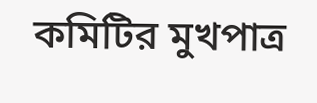কমিটির মুখপাত্র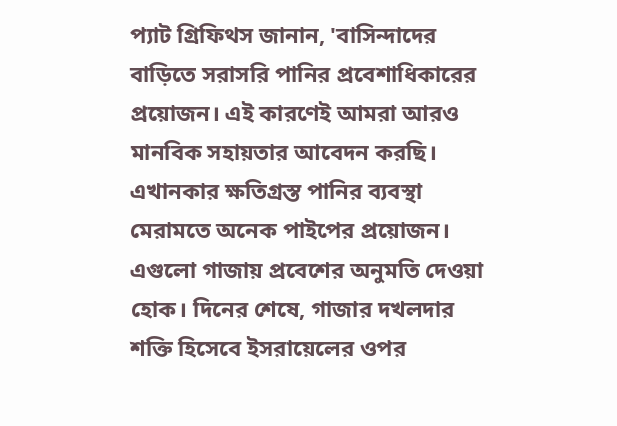প্যাট গ্রিফিথস জানান, 'বাসিন্দাদের বাড়িতে সরাসরি পানির প্রবেশাধিকারের প্রয়োজন। এই কারণেই আমরা আরও মানবিক সহায়তার আবেদন করছি। এখানকার ক্ষতিগ্রস্ত পানির ব্যবস্থা মেরামতে অনেক পাইপের প্রয়োজন। এগুলো গাজায় প্রবেশের অনুমতি দেওয়া হোক। দিনের শেষে, গাজার দখলদার শক্তি হিসেবে ইসরায়েলের ওপর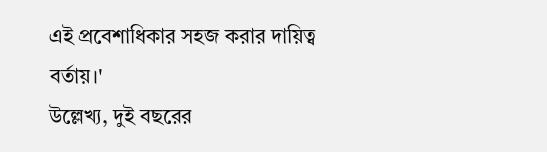এই প্রবেশাধিকার সহজ করার দায়িত্ব বর্তায়।'
উল্লেখ্য, দুই বছরের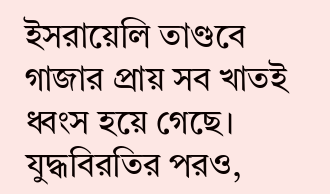ইসরায়েলি তাণ্ডবে গাজার প্রায় সব খাতই ধ্বংস হয়ে গেছে। যুদ্ধবিরতির পরও,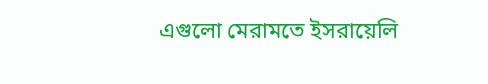এগুলো মেরামতে ইসরায়েলি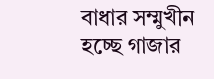বাধার সম্মুখীন হচ্ছে গাজার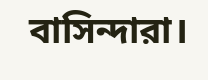বাসিন্দারা।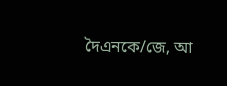দৈএনকে/জে, আ